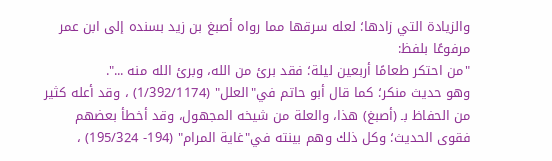والزيادة التي زادها؛ لعله سرقها مما رواه أصبغ بن زيد بسنده إلى ابن عمر مرفوعًا بلفظ:
"من احتكر طعامًا أربعين ليلة؛ فقد برئ من الله، وبرئ الله منه ...".
وهو حديث منكر؛ كما قال أبو حاتم في"العلل" (1/392/1174) ، وقد أعله كثير من الحفاظ بـ (أصبغ) هذا، والعلة من شيخه المجهول، وقد أخطأ بعضهم فقوى الحديث؛ وكل ذلك وهم بينته في"غاية المرام" (194- 195/324) ،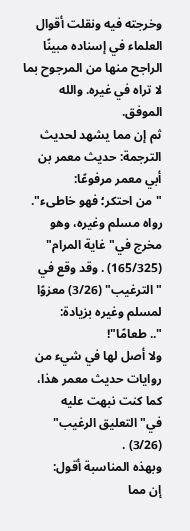وخرجته فيه ونقلت أقوال العلماء في إسناده مبينًا الراجح منها من المرجوح بما لا تراه في غيره. والله الموفق.
ثم إن مما يشهد لحديث الترجمة: حديث معمر بن أبي معمر مرفوعًا:
"من احتكر؛ فهو خاطىء".
رواه مسلم وغيره، وهو مخرج في"غاية المرام" (165/325) . وقد وقع في
"الترغيب" (3/26) معزوًا لمسلم وغيره بزيادة:
".. طعامًا"!
ولا أصل لها في شيء من روايات حديث معمر هذا، كما كنت نبهت عليه
في"التعليق الرغيب" (3/26) .
وبهذه المناسبة أقول:
إن مما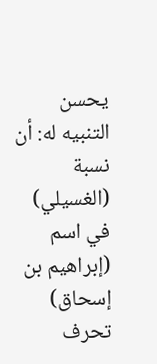يحسن التنبيه له: أن نسبة (الغسيلي) في اسم (إبراهيم بن إسحاق) تحرف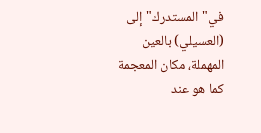في"المستدرك"إلى (العسيلي) بالعين المهملة، مكان المعجمة كما هو عند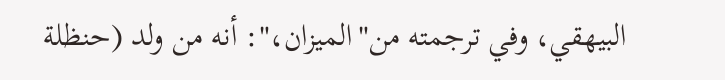البيهقي، وفي ترجمته من"الميزان،": أنه من ولد (حنظلة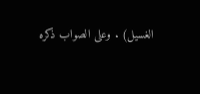الغسيل) . وعلى الصواب ذكره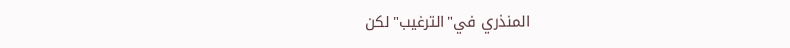المنذري في"الترغيب"لكن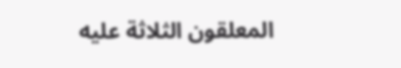المعلقون الثلاثة عليه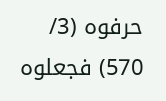حرفوه (3/ 570) فجعلوه